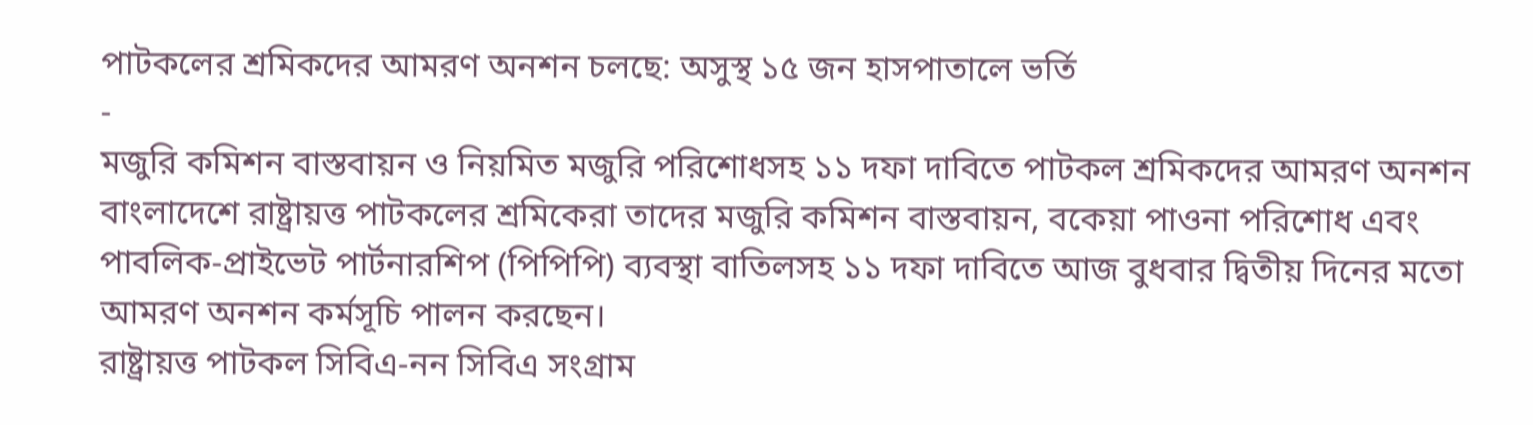পাটকলের শ্রমিকদের আমরণ অনশন চলছে: অসুস্থ ১৫ জন হাসপাতালে ভর্তি
-
মজুরি কমিশন বাস্তবায়ন ও নিয়মিত মজুরি পরিশোধসহ ১১ দফা দাবিতে পাটকল শ্রমিকদের আমরণ অনশন
বাংলাদেশে রাষ্ট্রায়ত্ত পাটকলের শ্রমিকেরা তাদের মজুরি কমিশন বাস্তবায়ন, বকেয়া পাওনা পরিশোধ এবং পাবলিক-প্রাইভেট পার্টনারশিপ (পিপিপি) ব্যবস্থা বাতিলসহ ১১ দফা দাবিতে আজ বুধবার দ্বিতীয় দিনের মতো আমরণ অনশন কর্মসূচি পালন করছেন।
রাষ্ট্রায়ত্ত পাটকল সিবিএ-নন সিবিএ সংগ্রাম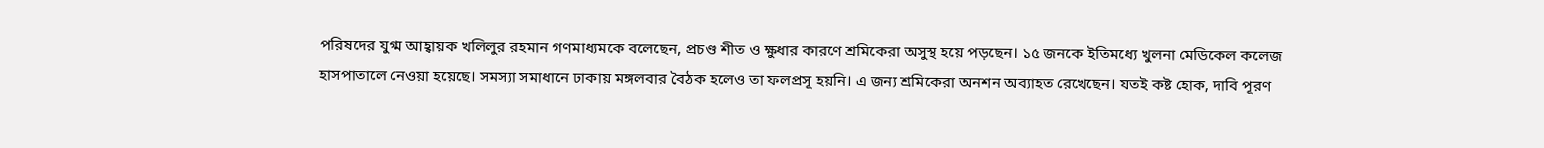পরিষদের যুগ্ম আহ্বায়ক খলিলুর রহমান গণমাধ্যমকে বলেছেন, প্রচণ্ড শীত ও ক্ষুধার কারণে শ্রমিকেরা অসুস্থ হয়ে পড়ছেন। ১৫ জনকে ইতিমধ্যে খুলনা মেডিকেল কলেজ হাসপাতালে নেওয়া হয়েছে। সমস্যা সমাধানে ঢাকায় মঙ্গলবার বৈঠক হলেও তা ফলপ্রসূ হয়নি। এ জন্য শ্রমিকেরা অনশন অব্যাহত রেখেছেন। যতই কষ্ট হোক, দাবি পূরণ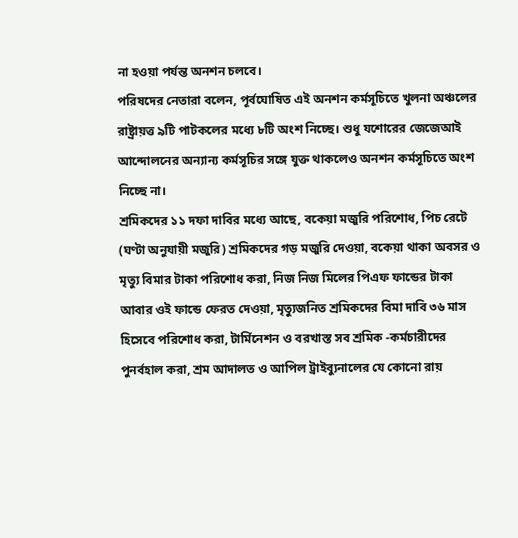না হওয়া পর্যন্ত অনশন চলবে।
পরিষদের নেতারা বলেন, পূর্বঘোষিত এই অনশন কর্মসূচিতে খুলনা অঞ্চলের রাষ্ট্রায়ত্ত ৯টি পাটকলের মধ্যে ৮টি অংশ নিচ্ছে। শুধু যশোরের জেজেআই আন্দোলনের অন্যান্য কর্মসূচির সঙ্গে যুক্ত থাকলেও অনশন কর্মসূচিতে অংশ নিচ্ছে না।
শ্রমিকদের ১১ দফা দাবির মধ্যে আছে, বকেয়া মজুরি পরিশোধ, পিচ রেটে (ঘণ্টা অনুযায়ী মজুরি) শ্রমিকদের গড় মজুরি দেওয়া, বকেয়া থাকা অবসর ও মৃত্যু বিমার টাকা পরিশোধ করা, নিজ নিজ মিলের পিএফ ফান্ডের টাকা আবার ওই ফান্ডে ফেরত দেওয়া, মৃত্যুজনিত শ্রমিকদের বিমা দাবি ৩৬ মাস হিসেবে পরিশোধ করা, টার্মিনেশন ও বরখাস্ত সব শ্রমিক -কর্মচারীদের পুনর্বহাল করা, শ্রম আদালত ও আপিল ট্রাইব্যুনালের যে কোনো রায়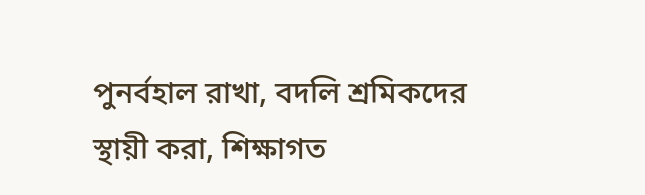পুনর্বহাল রাখা, বদলি শ্রমিকদের স্থায়ী করা, শিক্ষাগত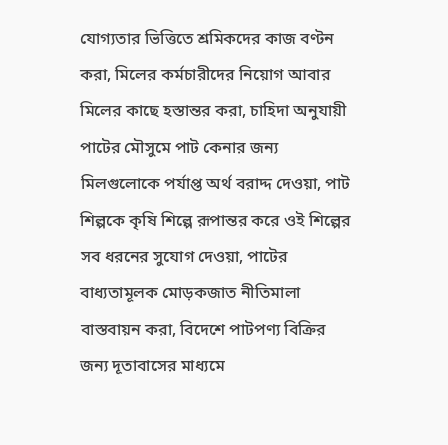যোগ্যতার ভিত্তিতে শ্রমিকদের কাজ বণ্টন করা, মিলের কর্মচারীদের নিয়োগ আবার মিলের কাছে হস্তান্তর করা, চাহিদা অনুযায়ী পাটের মৌসুমে পাট কেনার জন্য মিলগুলোকে পর্যাপ্ত অর্থ বরাদ্দ দেওয়া, পাট শিল্পকে কৃষি শিল্পে রূপান্তর করে ওই শিল্পের সব ধরনের সুযোগ দেওয়া, পাটের বাধ্যতামূলক মোড়কজাত নীতিমালা বাস্তবায়ন করা, বিদেশে পাটপণ্য বিক্রির জন্য দূতাবাসের মাধ্যমে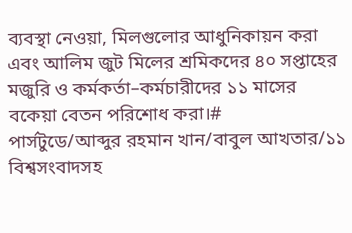ব্যবস্থা নেওয়া, মিলগুলোর আধুনিকায়ন করা এবং আলিম জুট মিলের শ্রমিকদের ৪০ সপ্তাহের মজুরি ও কর্মকর্তা–কর্মচারীদের ১১ মাসের বকেয়া বেতন পরিশোধ করা।#
পার্সটুডে/আব্দুর রহমান খান/বাবুল আখতার/১১
বিশ্বসংবাদসহ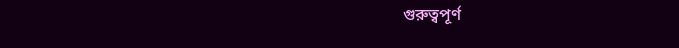গুরুত্বপূর্ণ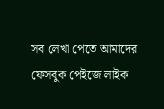সব লেখা পেতে আমাদের ফেসবুক পেইজে লাইক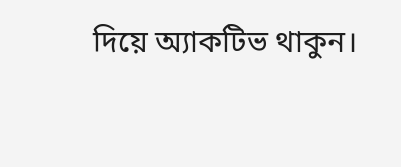দিয়ে অ্যাকটিভ থাকুন।